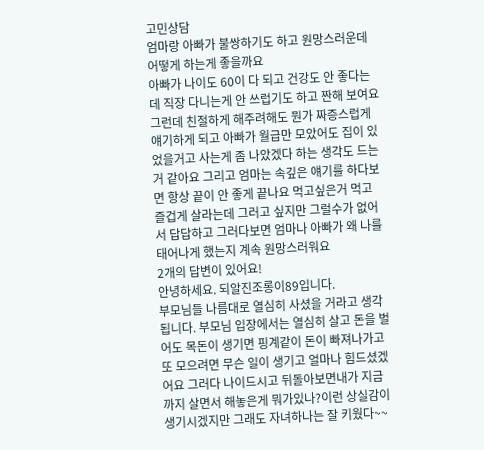고민상담
엄마랑 아빠가 불쌍하기도 하고 원망스러운데 어떻게 하는게 좋을까요
아빠가 나이도 60이 다 되고 건강도 안 좋다는데 직장 다니는게 안 쓰럽기도 하고 짠해 보여요 그런데 친절하게 해주려해도 뭔가 짜증스럽게 얘기하게 되고 아빠가 월급만 모았어도 집이 있었을거고 사는게 좀 나았겠다 하는 생각도 드는거 같아요 그리고 엄마는 속깊은 얘기를 하다보면 항상 끝이 안 좋게 끝나요 먹고싶은거 먹고 즐겁게 살라는데 그러고 싶지만 그럴수가 없어서 답답하고 그러다보면 엄마나 아빠가 왜 나를 태어나게 했는지 계속 원망스러워요
2개의 답변이 있어요!
안녕하세요. 되알진조롱이89입니다.
부모님들 나름대로 열심히 사셨을 거라고 생각됩니다. 부모님 입장에서는 열심히 살고 돈을 벌어도 목돈이 생기면 핑계같이 돈이 빠져나가고 또 모으려면 무슨 일이 생기고 얼마나 힘드셨겠어요 그러다 나이드시고 뒤돌아보면내가 지금까지 살면서 해놓은게 뭐가있나?이런 상실감이 생기시겠지만 그래도 자녀하나는 잘 키웠다~~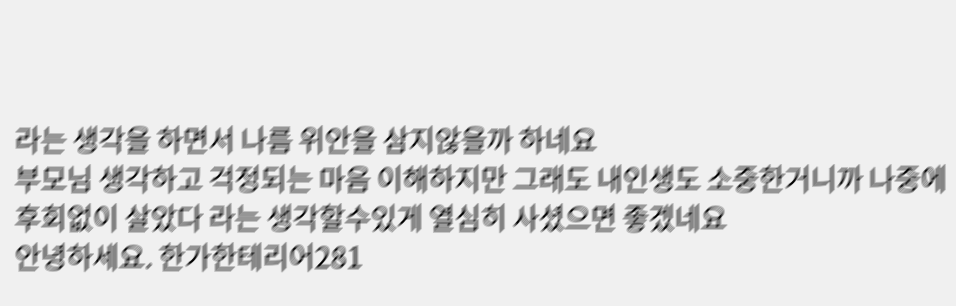라는 생각을 하면서 나름 위안을 삼지않을까 하네요
부모님 생각하고 걱정되는 마음 이해하지만 그래도 내인생도 소중한거니까 나중에 후회없이 살았다 라는 생각할수있게 열심히 사셨으면 좋겠네요
안녕하세요. 한가한테리어281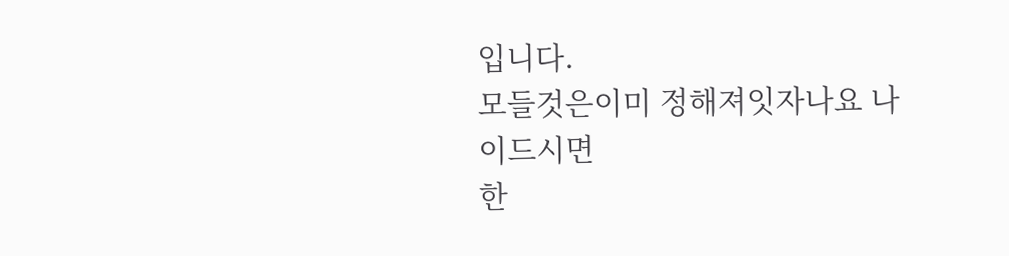입니다.
모들것은이미 정해져잇자나요 나이드시면
한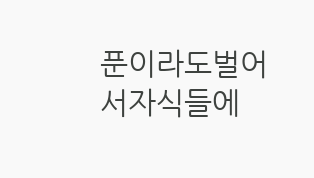푼이라도벌어서자식들에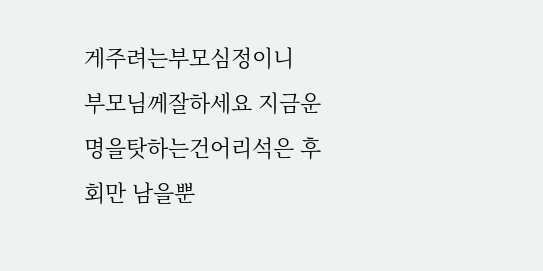게주려는부모심정이니
부모님께잘하세요 지금운명을탓하는건어리석은 후회만 남을뿐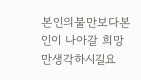본인의불만보다본인이 나아갈 희망만생각하시길요